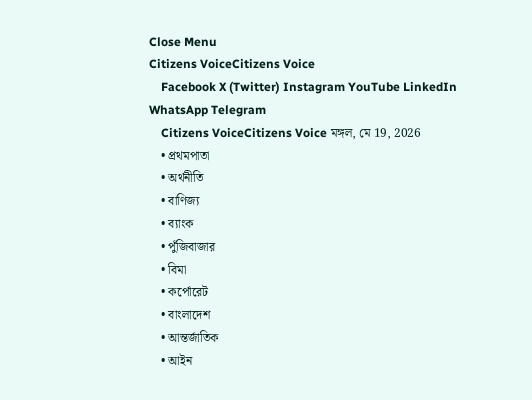Close Menu
Citizens VoiceCitizens Voice
    Facebook X (Twitter) Instagram YouTube LinkedIn WhatsApp Telegram
    Citizens VoiceCitizens Voice মঙ্গল, মে 19, 2026
    • প্রথমপাতা
    • অর্থনীতি
    • বাণিজ্য
    • ব্যাংক
    • পুঁজিবাজার
    • বিমা
    • কর্পোরেট
    • বাংলাদেশ
    • আন্তর্জাতিক
    • আইন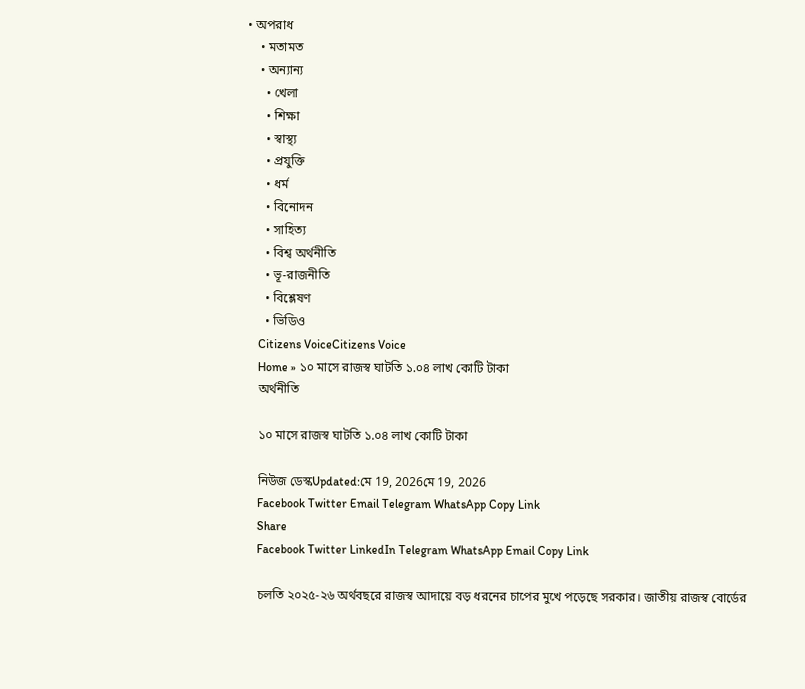• অপরাধ
    • মতামত
    • অন্যান্য
      • খেলা
      • শিক্ষা
      • স্বাস্থ্য
      • প্রযুক্তি
      • ধর্ম
      • বিনোদন
      • সাহিত্য
      • বিশ্ব অর্থনীতি
      • ভূ-রাজনীতি
      • বিশ্লেষণ
      • ভিডিও
    Citizens VoiceCitizens Voice
    Home » ১০ মাসে রাজস্ব ঘাটতি ১.০৪ লাখ কোটি টাকা
    অর্থনীতি

    ১০ মাসে রাজস্ব ঘাটতি ১.০৪ লাখ কোটি টাকা

    নিউজ ডেস্কUpdated:মে 19, 2026মে 19, 2026
    Facebook Twitter Email Telegram WhatsApp Copy Link
    Share
    Facebook Twitter LinkedIn Telegram WhatsApp Email Copy Link

    চলতি ২০২৫-২৬ অর্থবছরে রাজস্ব আদায়ে বড় ধরনের চাপের মুখে পড়েছে সরকার। জাতীয় রাজস্ব বোর্ডের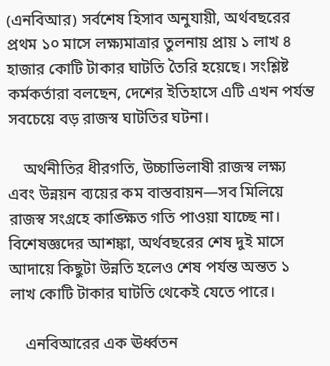(এনবিআর) সর্বশেষ হিসাব অনুযায়ী, অর্থবছরের প্রথম ১০ মাসে লক্ষ্যমাত্রার তুলনায় প্রায় ১ লাখ ৪ হাজার কোটি টাকার ঘাটতি তৈরি হয়েছে। সংশ্লিষ্ট কর্মকর্তারা বলছেন, দেশের ইতিহাসে এটি এখন পর্যন্ত সবচেয়ে বড় রাজস্ব ঘাটতির ঘটনা।

    অর্থনীতির ধীরগতি, উচ্চাভিলাষী রাজস্ব লক্ষ্য এবং উন্নয়ন ব্যয়ের কম বাস্তবায়ন—সব মিলিয়ে রাজস্ব সংগ্রহে কাঙ্ক্ষিত গতি পাওয়া যাচ্ছে না। বিশেষজ্ঞদের আশঙ্কা, অর্থবছরের শেষ দুই মাসে আদায়ে কিছুটা উন্নতি হলেও শেষ পর্যন্ত অন্তত ১ লাখ কোটি টাকার ঘাটতি থেকেই যেতে পারে।

    এনবিআরের এক ঊর্ধ্বতন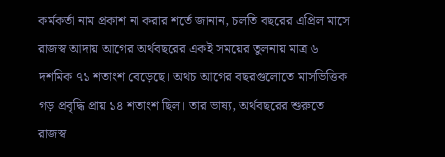কর্মকর্তা নাম প্রকাশ না করার শর্তে জানান, চলতি বছরের এপ্রিল মাসে রাজস্ব আদায় আগের অর্থবছরের একই সময়ের তুলনায় মাত্র ৬ দশমিক ৭১ শতাংশ বেড়েছে। অথচ আগের বছরগুলোতে মাসভিত্তিক গড় প্রবৃদ্ধি প্রায় ১৪ শতাংশ ছিল। তার ভাষ্য, অর্থবছরের শুরুতে রাজস্ব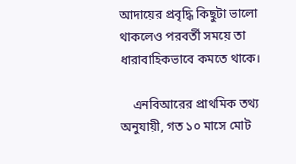আদায়ের প্রবৃদ্ধি কিছুটা ভালো থাকলেও পরবর্তী সময়ে তা ধারাবাহিকভাবে কমতে থাকে।

    এনবিআরের প্রাথমিক তথ্য অনুযায়ী, গত ১০ মাসে মোট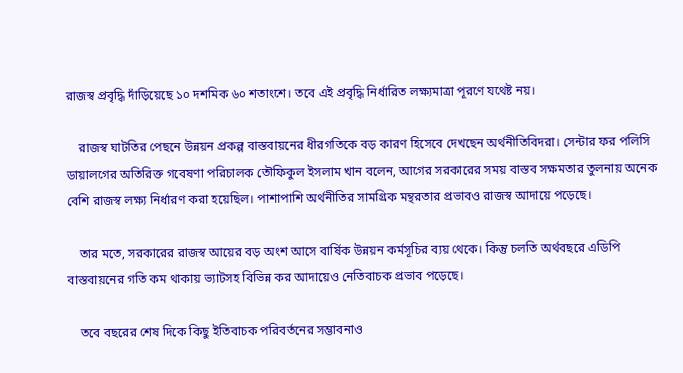রাজস্ব প্রবৃদ্ধি দাঁড়িয়েছে ১০ দশমিক ৬০ শতাংশে। তবে এই প্রবৃদ্ধি নির্ধারিত লক্ষ্যমাত্রা পূরণে যথেষ্ট নয়।

    রাজস্ব ঘাটতির পেছনে উন্নয়ন প্রকল্প বাস্তবায়নের ধীরগতিকে বড় কারণ হিসেবে দেখছেন অর্থনীতিবিদরা। সেন্টার ফর পলিসি ডায়ালগের অতিরিক্ত গবেষণা পরিচালক তৌফিকুল ইসলাম খান বলেন, আগের সরকারের সময় বাস্তব সক্ষমতার তুলনায় অনেক বেশি রাজস্ব লক্ষ্য নির্ধারণ করা হয়েছিল। পাশাপাশি অর্থনীতির সামগ্রিক মন্থরতার প্রভাবও রাজস্ব আদায়ে পড়েছে।

    তার মতে, সরকারের রাজস্ব আয়ের বড় অংশ আসে বার্ষিক উন্নয়ন কর্মসূচির ব্যয় থেকে। কিন্তু চলতি অর্থবছরে এডিপি বাস্তবায়নের গতি কম থাকায় ভ্যাটসহ বিভিন্ন কর আদায়েও নেতিবাচক প্রভাব পড়েছে।

    তবে বছরের শেষ দিকে কিছু ইতিবাচক পরিবর্তনের সম্ভাবনাও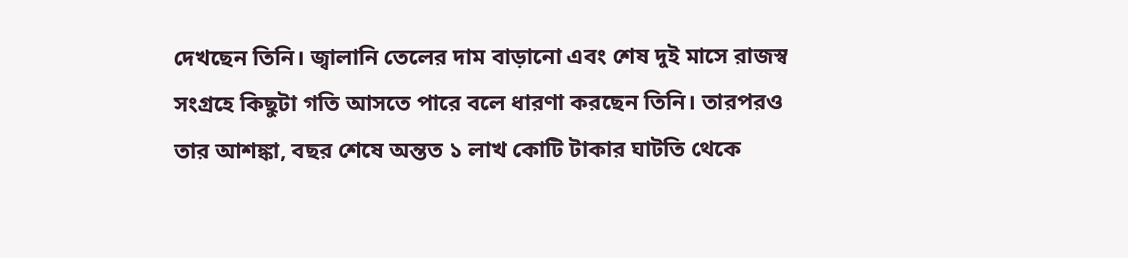দেখছেন তিনি। জ্বালানি তেলের দাম বাড়ানো এবং শেষ দুই মাসে রাজস্ব সংগ্রহে কিছুটা গতি আসতে পারে বলে ধারণা করছেন তিনি। তারপরও তার আশঙ্কা, বছর শেষে অন্তত ১ লাখ কোটি টাকার ঘাটতি থেকে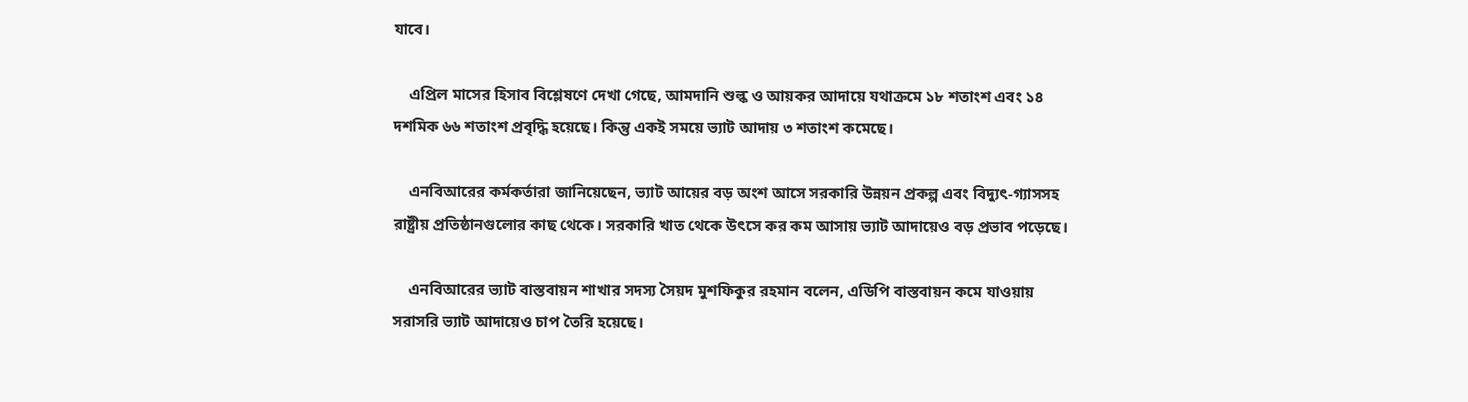যাবে।

    এপ্রিল মাসের হিসাব বিশ্লেষণে দেখা গেছে, আমদানি শুল্ক ও আয়কর আদায়ে যথাক্রমে ১৮ শতাংশ এবং ১৪ দশমিক ৬৬ শতাংশ প্রবৃদ্ধি হয়েছে। কিন্তু একই সময়ে ভ্যাট আদায় ৩ শতাংশ কমেছে।

    এনবিআরের কর্মকর্তারা জানিয়েছেন, ভ্যাট আয়ের বড় অংশ আসে সরকারি উন্নয়ন প্রকল্প এবং বিদ্যুৎ-গ্যাসসহ রাষ্ট্রীয় প্রতিষ্ঠানগুলোর কাছ থেকে। সরকারি খাত থেকে উৎসে কর কম আসায় ভ্যাট আদায়েও বড় প্রভাব পড়েছে।

    এনবিআরের ভ্যাট বাস্তবায়ন শাখার সদস্য সৈয়দ মুশফিকুর রহমান বলেন, এডিপি বাস্তবায়ন কমে যাওয়ায় সরাসরি ভ্যাট আদায়েও চাপ তৈরি হয়েছে।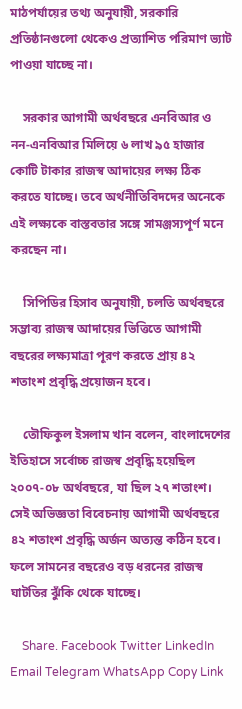মাঠপর্যায়ের তথ্য অনুযায়ী, সরকারি প্রতিষ্ঠানগুলো থেকেও প্রত্যাশিত পরিমাণ ভ্যাট পাওয়া যাচ্ছে না।

    সরকার আগামী অর্থবছরে এনবিআর ও নন-এনবিআর মিলিয়ে ৬ লাখ ৯৫ হাজার কোটি টাকার রাজস্ব আদায়ের লক্ষ্য ঠিক করতে যাচ্ছে। তবে অর্থনীতিবিদদের অনেকে এই লক্ষ্যকে বাস্তবতার সঙ্গে সামঞ্জস্যপূর্ণ মনে করছেন না।

    সিপিডির হিসাব অনুযায়ী, চলতি অর্থবছরে সম্ভাব্য রাজস্ব আদায়ের ভিত্তিতে আগামী বছরের লক্ষ্যমাত্রা পূরণ করতে প্রায় ৪২ শতাংশ প্রবৃদ্ধি প্রয়োজন হবে।

    তৌফিকুল ইসলাম খান বলেন, বাংলাদেশের ইতিহাসে সর্বোচ্চ রাজস্ব প্রবৃদ্ধি হয়েছিল ২০০৭-০৮ অর্থবছরে, যা ছিল ২৭ শতাংশ। সেই অভিজ্ঞতা বিবেচনায় আগামী অর্থবছরে ৪২ শতাংশ প্রবৃদ্ধি অর্জন অত্যন্ত কঠিন হবে। ফলে সামনের বছরেও বড় ধরনের রাজস্ব ঘাটতির ঝুঁকি থেকে যাচ্ছে।

    Share. Facebook Twitter LinkedIn Email Telegram WhatsApp Copy Link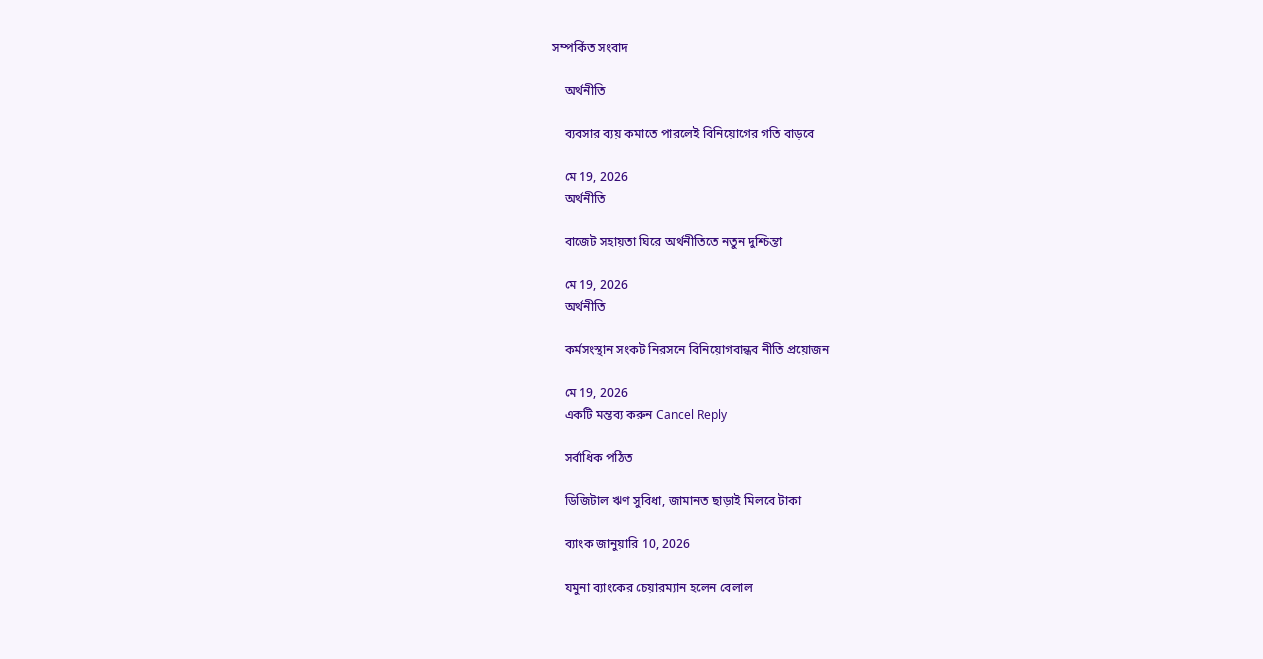সম্পর্কিত সংবাদ

    অর্থনীতি

    ব্যবসার ব্যয় কমাতে পারলেই বিনিয়োগের গতি বাড়বে

    মে 19, 2026
    অর্থনীতি

    বাজেট সহায়তা ঘিরে অর্থনীতিতে নতুন দুশ্চিন্তা

    মে 19, 2026
    অর্থনীতি

    কর্মসংস্থান সংকট নিরসনে বিনিয়োগবান্ধব নীতি প্রয়োজন

    মে 19, 2026
    একটি মন্তব্য করুন Cancel Reply

    সর্বাধিক পঠিত

    ডিজিটাল ঋণ সুবিধা, জামানত ছাড়াই মিলবে টাকা

    ব্যাংক জানুয়ারি 10, 2026

    যমুনা ব্যাংকের চেয়ারম্যান হলেন বেলাল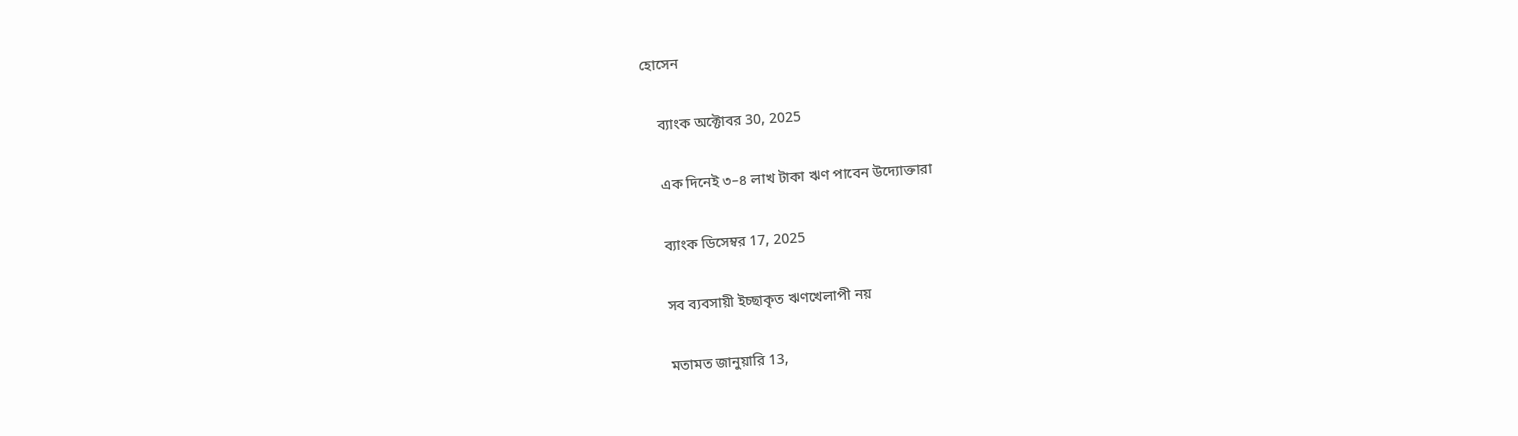হোসেন

    ব্যাংক অক্টোবর 30, 2025

    এক দিনেই ৩–৪ লাখ টাকা ঋণ পাবেন উদ্যোক্তারা

    ব্যাংক ডিসেম্বর 17, 2025

    সব ব্যবসায়ী ইচ্ছাকৃত ঋণখেলাপী নয়

    মতামত জানুয়ারি 13,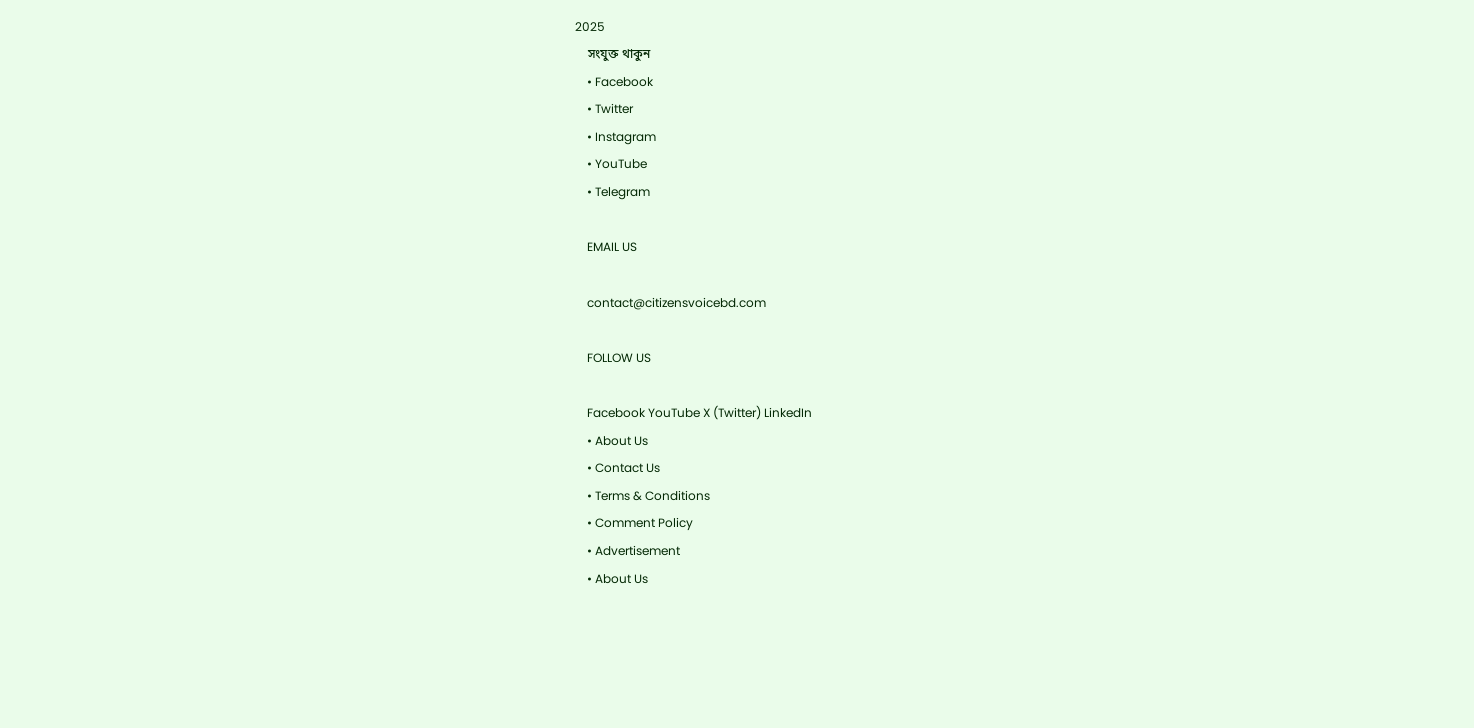2025
    সংযুক্ত থাকুন
    • Facebook
    • Twitter
    • Instagram
    • YouTube
    • Telegram

    EMAIL US

    contact@citizensvoicebd.com

    FOLLOW US

    Facebook YouTube X (Twitter) LinkedIn
    • About Us
    • Contact Us
    • Terms & Conditions
    • Comment Policy
    • Advertisement
    • About Us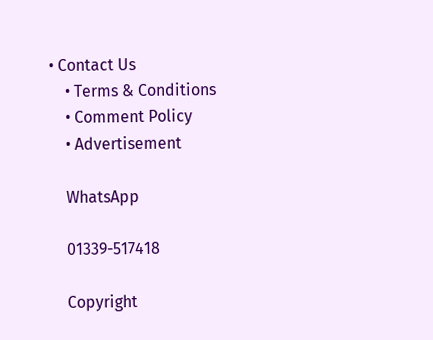• Contact Us
    • Terms & Conditions
    • Comment Policy
    • Advertisement

    WhatsApp

    01339-517418

    Copyright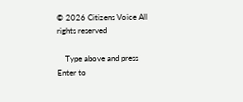© 2026 Citizens Voice All rights reserved

    Type above and press Enter to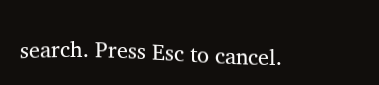search. Press Esc to cancel.